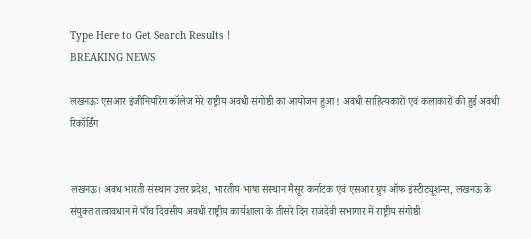Type Here to Get Search Results !
BREAKING NEWS

लखनऊः एसआर इंजीनियरिंग कॉलेज मेरे राष्ट्रीय अवधी संगोष्ठी का आयोजन हुआ ! अवधी साहित्यकारों एवं कलाकारों की हुई अवधी रिकॉर्डिंग


लखनऊ। अवध भारती संस्थान उत्तर प्रदेश, भारतीय भाषा संस्थान मैसूर कर्नाटक एवं एसआर ग्रुप ऑफ इंस्टीट्यूशन्स, लखनऊ के संयुक्त तत्वावधान में पाँच दिवसीय अवधी राष्ट्रीय कार्यशाला के तीसरे दिन राजदेवी सभागार में राष्ट्रीय संगोष्ठी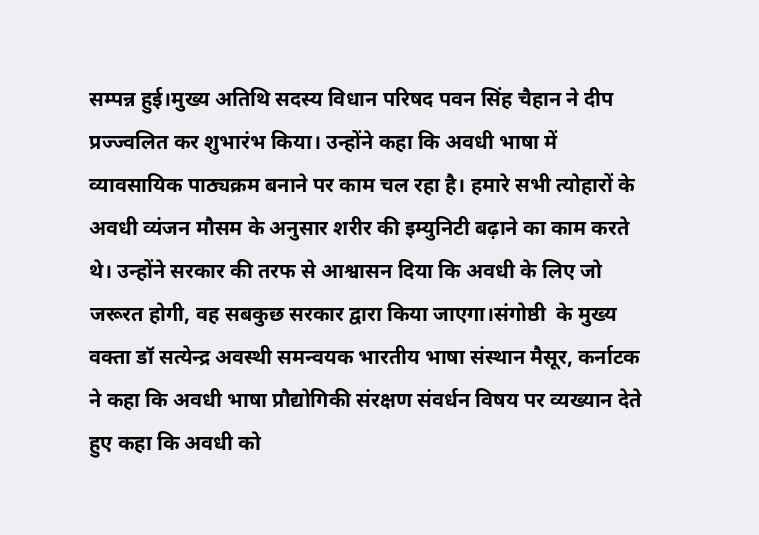सम्पन्न हुई।मुख्य अतिथि सदस्य विधान परिषद पवन सिंह चैहान ने दीप प्रज्ज्वलित कर शुभारंभ किया। उन्होंने कहा कि अवधी भाषा में व्यावसायिक पाठ्यक्रम बनाने पर काम चल रहा है। हमारे सभी त्योहारों के अवधी व्यंजन मौसम के अनुसार शरीर की इम्युनिटी बढ़ाने का काम करते थे। उन्होंने सरकार की तरफ से आश्वासन दिया कि अवधी के लिए जो जरूरत होगी, वह सबकुछ सरकार द्वारा किया जाएगा।संगोष्ठी  के मुख्य वक्ता डॉ सत्येन्द्र अवस्थी समन्वयक भारतीय भाषा संस्थान मैसूर, कर्नाटक ने कहा कि अवधी भाषा प्रौद्योगिकी संरक्षण संवर्धन विषय पर व्यख्यान देते हुए कहा कि अवधी को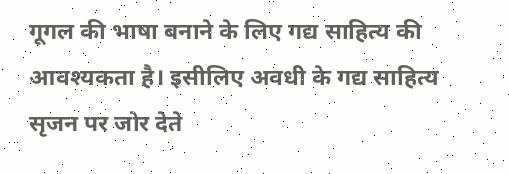गूगल की भाषा बनाने के लिए गद्य साहित्य की आवश्यकता है। इसीलिए अवधी के गद्य साहित्य सृजन पर जोर देते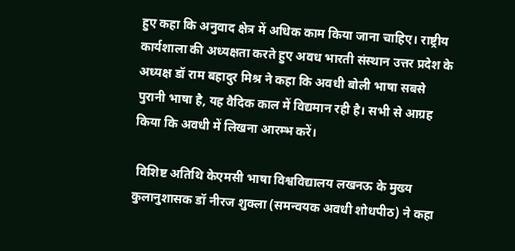हुए कहा कि अनुवाद क्षेत्र में अधिक काम किया जाना चाहिए। राष्ट्रीय कार्यशाला की अध्यक्षता करते हुए अवध भारती संस्थान उत्तर प्रदेश के अध्यक्ष डॉ राम बहादुर मिश्र ने कहा कि अवधी बोली भाषा सबसे पुरानी भाषा है, यह वैदिक काल में विद्यमान रही है। सभी से आग्रह किया कि अवधी में लिखना आरम्भ करें।

 विशिष्ट अतिथि केएमसी भाषा विश्वविद्यालय लखनऊ के मुख्य कुलानुशासक डॉ नीरज शुक्ला (समन्वयक अवधी शोधपीठ) ने कहा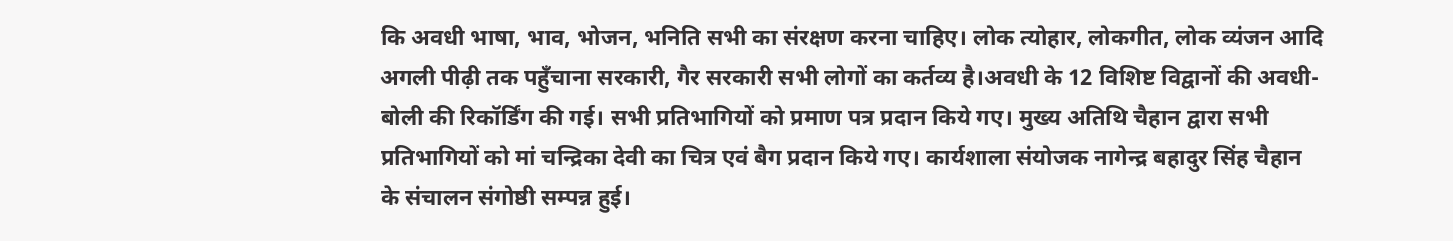कि अवधी भाषा, भाव, भोजन, भनिति सभी का संरक्षण करना चाहिए। लोक त्योहार, लोकगीत, लोक व्यंजन आदि अगली पीढ़ी तक पहुँचाना सरकारी, गैर सरकारी सभी लोगों का कर्तव्य है।अवधी के 12 विशिष्ट विद्वानों की अवधी-बोली की रिकॉर्डिंग की गई। सभी प्रतिभागियों को प्रमाण पत्र प्रदान किये गए। मुख्य अतिथि चैहान द्वारा सभी प्रतिभागियों को मां चन्द्रिका देवी का चित्र एवं बैग प्रदान किये गए। कार्यशाला संयोजक नागेन्द्र बहादुर सिंह चैहान के संचालन संगोष्ठी सम्पन्न हुई।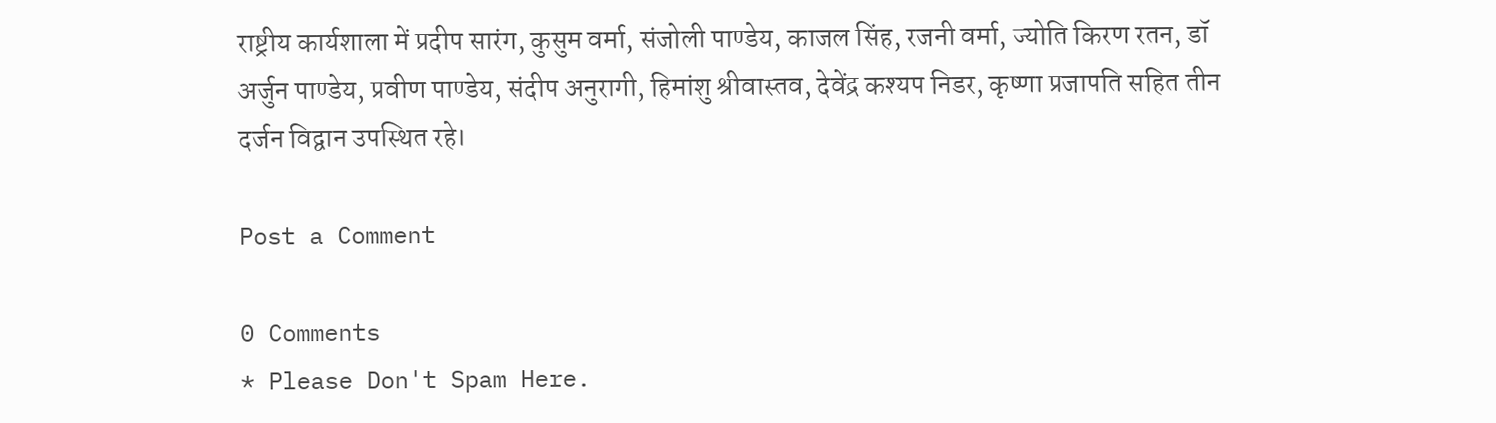राष्ट्रीय कार्यशाला में प्रदीप सारंग, कुसुम वर्मा, संजोली पाण्डेय, काजल सिंह, रजनी वर्मा, ज्योति किरण रतन, डॉ अर्जुन पाण्डेय, प्रवीण पाण्डेय, संदीप अनुरागी, हिमांशु श्रीवास्तव, देवेंद्र कश्यप निडर, कृष्णा प्रजापति सहित तीन दर्जन विद्वान उपस्थित रहे।

Post a Comment

0 Comments
* Please Don't Spam Here.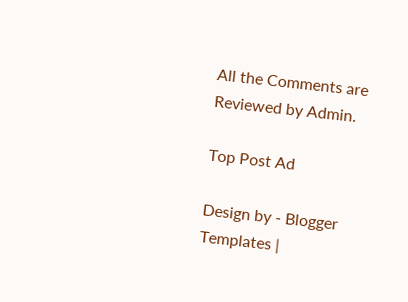All the Comments are Reviewed by Admin.

Top Post Ad

Design by - Blogger Templates |